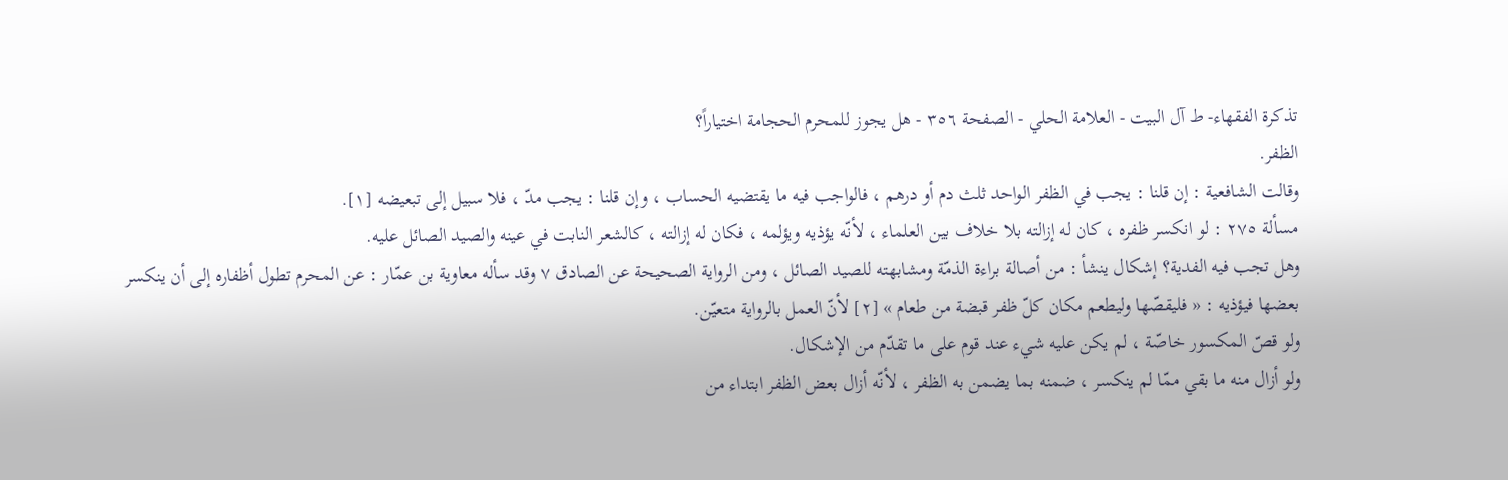تذكرة الفقهاء- ط آل البيت - العلامة الحلي - الصفحة ٣٥٦ - هل يجوز للمحرم الحجامة اختياراً؟
الظفر.
وقالت الشافعية : إن قلنا : يجب في الظفر الواحد ثلث دم أو درهم ، فالواجب فيه ما يقتضيه الحساب ، وإن قلنا : يجب مدّ ، فلا سبيل إلى تبعيضه [١].
مسألة ٢٧٥ : لو انكسر ظفره ، كان له إزالته بلا خلاف بين العلماء ، لأنّه يؤذيه ويؤلمه ، فكان له إزالته ، كالشعر النابت في عينه والصيد الصائل عليه.
وهل تجب فيه الفدية؟ إشكال ينشأ : من أصالة براءة الذمّة ومشابهته للصيد الصائل ، ومن الرواية الصحيحة عن الصادق ٧ وقد سأله معاوية بن عمّار : عن المحرم تطول أظفاره إلى أن ينكسر بعضها فيؤذيه : « فليقصّها وليطعم مكان كلّ ظفر قبضة من طعام » [٢] لأنّ العمل بالرواية متعيّن.
ولو قصّ المكسور خاصّة ، لم يكن عليه شيء عند قوم على ما تقدّم من الإشكال.
ولو أزال منه ما بقي ممّا لم ينكسر ، ضمنه بما يضمن به الظفر ، لأنّه أزال بعض الظفر ابتداء من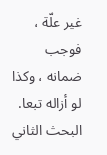غير علّة ، فوجب ضمانه ، وكذا لو أزاله تبعا.
البحث الثاني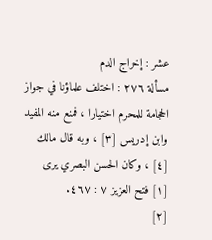عشر : إخراج الدم
مسألة ٢٧٦ : اختلف علماؤنا في جواز الحجامة للمحرم اختيارا ، فمنع منه المفيد وابن إدريس [٣] ، وبه قال مالك [٤] ، وكان الحسن البصري يرى
[١] فتح العزيز ٧ : ٤٦٧.
[٢]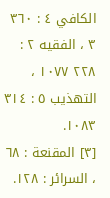الكافي ٤ : ٣٦٠ ٣ ، الفقيه ٢ : ٢٢٨ ١٠٧٧ ، التهذيب ٥ : ٣١٤ ١٠٨٣.
[٣] المقنعة : ٦٨ ، السرائر : ١٢٨.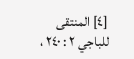[٤] المنتقى للباجي ٢ : ٢٤٠ ،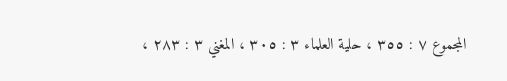المجموع ٧ : ٣٥٥ ، حلية العلماء ٣ : ٣٠٥ ، المغني ٣ : ٢٨٣ ،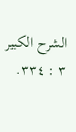الشرح الكبير ٣ : ٣٣٤.